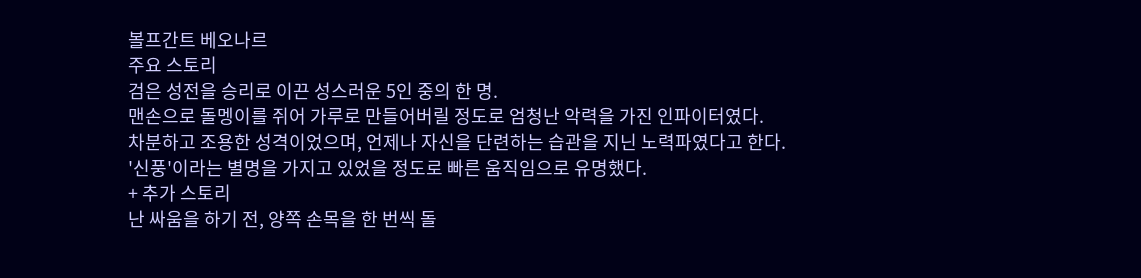볼프간트 베오나르
주요 스토리
검은 성전을 승리로 이끈 성스러운 5인 중의 한 명.
맨손으로 돌멩이를 쥐어 가루로 만들어버릴 정도로 엄청난 악력을 가진 인파이터였다.
차분하고 조용한 성격이었으며, 언제나 자신을 단련하는 습관을 지닌 노력파였다고 한다.
'신풍'이라는 별명을 가지고 있었을 정도로 빠른 움직임으로 유명했다.
+ 추가 스토리
난 싸움을 하기 전, 양쪽 손목을 한 번씩 돌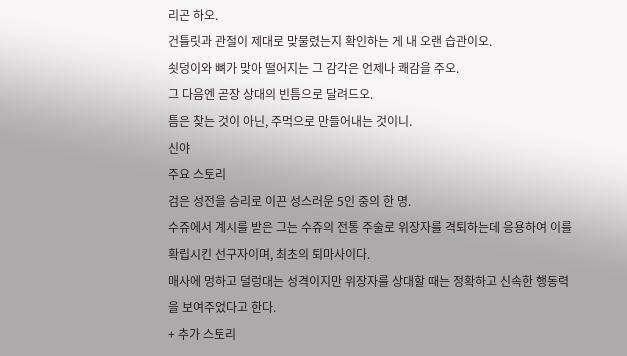리곤 하오.
건틀릿과 관절이 제대로 맞물렸는지 확인하는 게 내 오랜 습관이오.
쇳덩이와 뼈가 맞아 떨어지는 그 감각은 언제나 쾌감을 주오.
그 다음엔 곧장 상대의 빈틈으로 달려드오.
틈은 찾는 것이 아닌, 주먹으로 만들어내는 것이니.
신야
주요 스토리
검은 성전을 승리로 이끈 성스러운 5인 중의 한 명.
수쥬에서 계시를 받은 그는 수쥬의 전통 주술로 위장자를 격퇴하는데 응용하여 이를 확립시킨 선구자이며, 최초의 퇴마사이다.
매사에 멍하고 덜렁대는 성격이지만 위장자를 상대할 때는 정확하고 신속한 행동력을 보여주었다고 한다.
+ 추가 스토리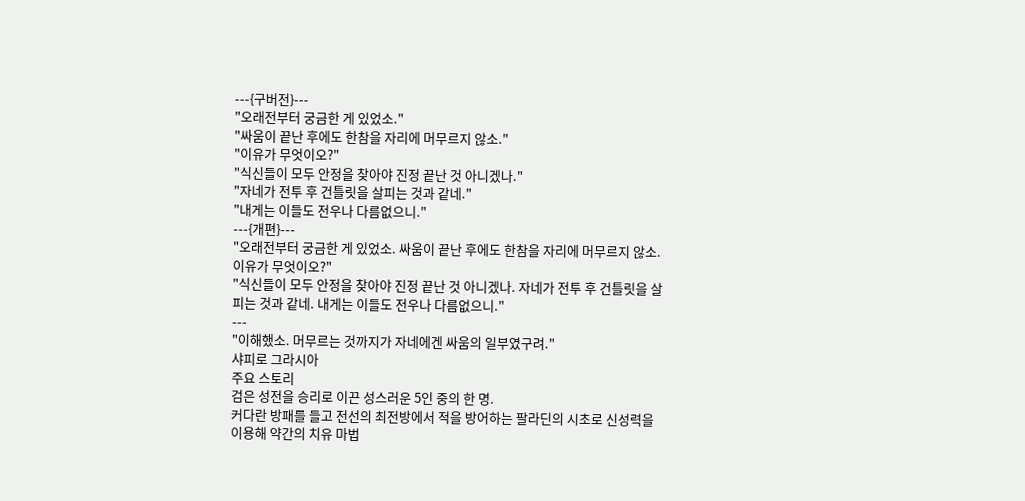---{구버전}---
"오래전부터 궁금한 게 있었소."
"싸움이 끝난 후에도 한참을 자리에 머무르지 않소."
"이유가 무엇이오?"
"식신들이 모두 안정을 찾아야 진정 끝난 것 아니겠나."
"자네가 전투 후 건틀릿을 살피는 것과 같네."
"내게는 이들도 전우나 다름없으니."
---{개편}---
"오래전부터 궁금한 게 있었소. 싸움이 끝난 후에도 한참을 자리에 머무르지 않소. 이유가 무엇이오?"
"식신들이 모두 안정을 찾아야 진정 끝난 것 아니겠나. 자네가 전투 후 건틀릿을 살피는 것과 같네. 내게는 이들도 전우나 다름없으니."
---
"이해했소. 머무르는 것까지가 자네에겐 싸움의 일부였구려."
샤피로 그라시아
주요 스토리
검은 성전을 승리로 이끈 성스러운 5인 중의 한 명.
커다란 방패를 들고 전선의 최전방에서 적을 방어하는 팔라딘의 시초로 신성력을 이용해 약간의 치유 마법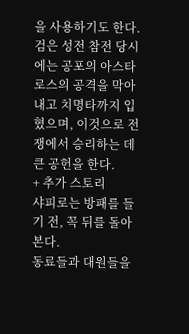을 사용하기도 한다.
검은 성전 참전 당시에는 공포의 아스타로스의 공격을 막아내고 치명타까지 입혔으며, 이것으로 전쟁에서 승리하는 데 큰 공헌을 한다.
+ 추가 스토리
샤피로는 방패를 들기 전, 꼭 뒤를 돌아본다.
동료들과 대원들을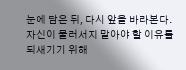눈에 담은 뒤, 다시 앞을 바라본다.
자신이 물러서지 말아야 할 이유를 되새기기 위해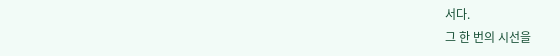서다.
그 한 번의 시선을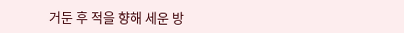거둔 후 적을 향해 세운 방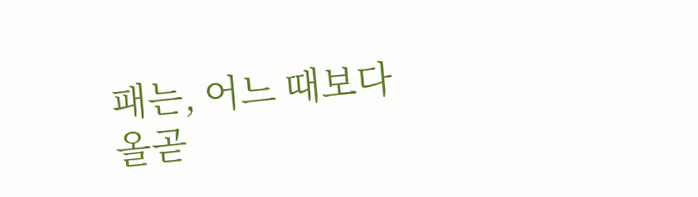패는, 어느 때보다 올곧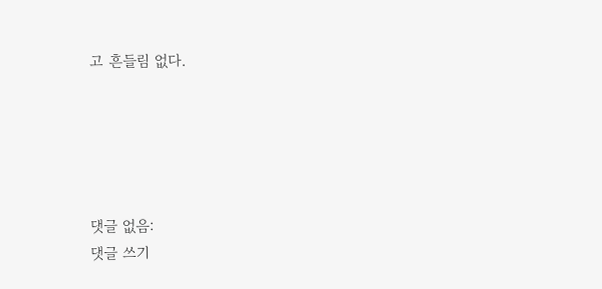고 흔들림 없다.





댓글 없음:
댓글 쓰기